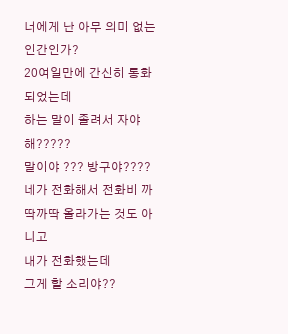너에게 난 아무 의미 없는 인간인가?
20여일만에 간신히 통화 되었는데
하는 말이 졸려서 자야해?????
말이야 ??? 방구야????
네가 전화해서 전화비 까딱까딱 올라가는 것도 아니고
내가 전화했는데
그게 할 소리야??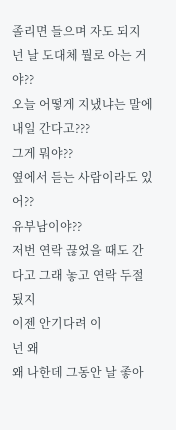졸리면 들으며 자도 되지
넌 날 도대체 뭘로 아는 거야??
오늘 어떻게 지냈냐는 말에
내일 간다고???
그게 뭐야??
옆에서 듣는 사람이라도 있어??
유부남이야??
저번 연락 끊었을 때도 간다고 그래 놓고 연락 두절 됬지
이젠 안기다려 이
넌 왜
왜 나한데 그동안 날 좋아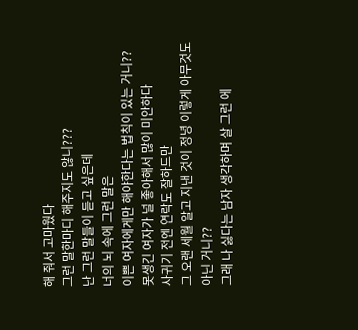해 줘서 고마웠다
그런 말한마디 해주지도 않니???
난 그런 말들이 듣고 싶은데
너의 뇌 속에 그런 말은
이쁜 여자에게만 해야한다는 법칙이 있는 거니??
못생긴 여자가 널 좋아해서 많이 미안하다
사귀기 전엔 연락도 잘하드만
그 오랜 세월 알고 지낸 것이 정녕 이렇게 아무것도 아닌 거니??
그래 나 싫다는 남자 생각하며 살 그런 에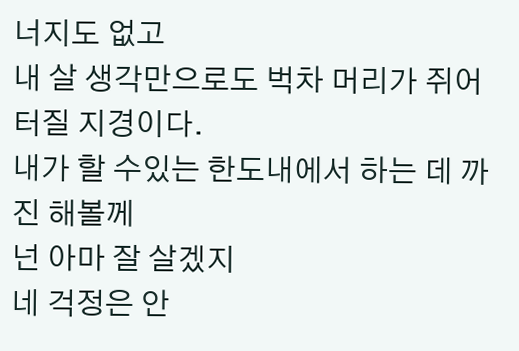너지도 없고
내 살 생각만으로도 벅차 머리가 쥐어터질 지경이다.
내가 할 수있는 한도내에서 하는 데 까진 해볼께
넌 아마 잘 살겠지
네 걱정은 안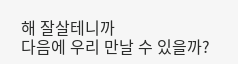해 잘살테니까
다음에 우리 만날 수 있을까?